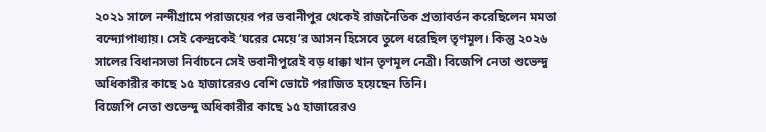২০২১ সালে নন্দীগ্রামে পরাজয়ের পর ভবানীপুর থেকেই রাজনৈতিক প্রত্যাবর্তন করেছিলেন মমতা বন্দ্যোপাধ্যায়। সেই কেন্দ্রকেই ‘ঘরের মেয়ে’র আসন হিসেবে তুলে ধরেছিল তৃণমূল। কিন্তু ২০২৬ সালের বিধানসভা নির্বাচনে সেই ভবানীপুরেই বড় ধাক্কা খান তৃণমূল নেত্রী। বিজেপি নেতা শুভেন্দু অধিকারীর কাছে ১৫ হাজারেরও বেশি ভোটে পরাজিত হয়েছেন তিনি।
বিজেপি নেতা শুভেন্দু অধিকারীর কাছে ১৫ হাজারেরও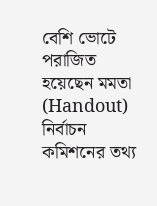বেশি ভোটে পরাজিত হয়েছেন মমতা (Handout)
নির্বাচন কমিশনের তথ্য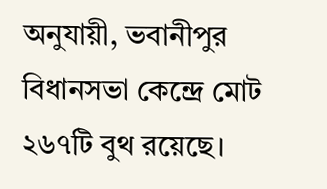অনুযায়ী, ভবানীপুর বিধানসভা কেন্দ্রে মোট ২৬৭টি বুথ রয়েছে।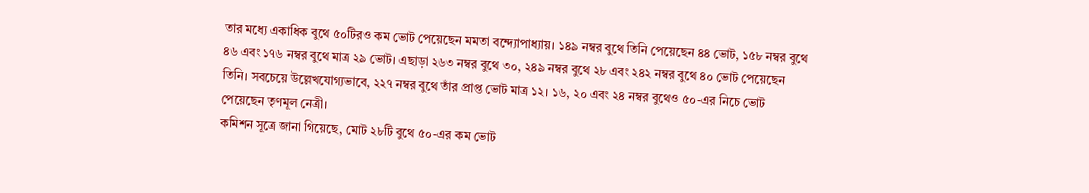তার মধ্যে একাধিক বুথে ৫০টিরও কম ভোট পেয়েছেন মমতা বন্দ্যোপাধ্যায়। ১৪৯ নম্বর বুথে তিনি পেয়েছেন ৪৪ ভোট, ১৫৮ নম্বর বুথে ৪৬ এবং ১৭৬ নম্বর বুথে মাত্র ২৯ ভোট। এছাড়া ২৬৩ নম্বর বুথে ৩০, ২৪৯ নম্বর বুথে ২৮ এবং ২৪২ নম্বর বুথে ৪০ ভোট পেয়েছেন তিনি। সবচেয়ে উল্লেখযোগ্যভাবে, ২২৭ নম্বর বুথে তাঁর প্রাপ্ত ভোট মাত্র ১২। ১৬, ২০ এবং ২৪ নম্বর বুথেও ৫০-এর নিচে ভোট পেয়েছেন তৃণমূল নেত্রী।
কমিশন সূত্রে জানা গিয়েছে, মোট ২৮টি বুথে ৫০-এর কম ভোট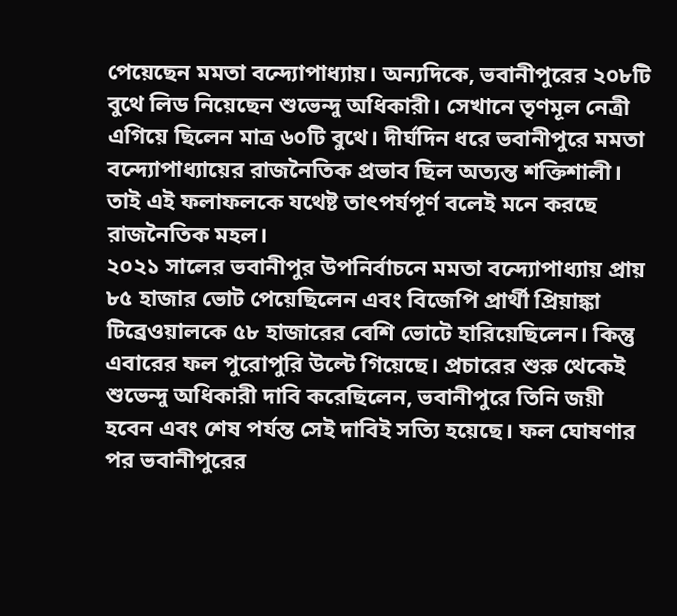পেয়েছেন মমতা বন্দ্যোপাধ্যায়। অন্যদিকে, ভবানীপুরের ২০৮টি বুথে লিড নিয়েছেন শুভেন্দু অধিকারী। সেখানে তৃণমূল নেত্রী এগিয়ে ছিলেন মাত্র ৬০টি বুথে। দীর্ঘদিন ধরে ভবানীপুরে মমতা বন্দ্যোপাধ্যায়ের রাজনৈতিক প্রভাব ছিল অত্যন্ত শক্তিশালী। তাই এই ফলাফলকে যথেষ্ট তাৎপর্যপূর্ণ বলেই মনে করছে রাজনৈতিক মহল।
২০২১ সালের ভবানীপুর উপনির্বাচনে মমতা বন্দ্যোপাধ্যায় প্রায় ৮৫ হাজার ভোট পেয়েছিলেন এবং বিজেপি প্রার্থী প্রিয়াঙ্কা টিব্রেওয়ালকে ৫৮ হাজারের বেশি ভোটে হারিয়েছিলেন। কিন্তু এবারের ফল পুরোপুরি উল্টে গিয়েছে। প্রচারের শুরু থেকেই শুভেন্দু অধিকারী দাবি করেছিলেন, ভবানীপুরে তিনি জয়ী হবেন এবং শেষ পর্যন্ত সেই দাবিই সত্যি হয়েছে। ফল ঘোষণার পর ভবানীপুরের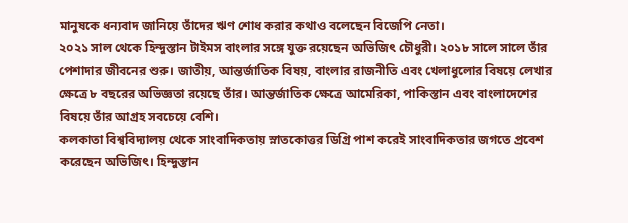মানুষকে ধন্যবাদ জানিয়ে তাঁদের ঋণ শোধ করার কথাও বলেছেন বিজেপি নেতা।
২০২১ সাল থেকে হিন্দুস্তান টাইমস বাংলার সঙ্গে যুক্ত রয়েছেন অভিজিৎ চৌধুরী। ২০১৮ সালে সালে তাঁর পেশাদার জীবনের শুরু। জাতীয়, আন্তর্জাতিক বিষয়, বাংলার রাজনীতি এবং খেলাধুলোর বিষয়ে লেখার ক্ষেত্রে ৮ বছরের অভিজ্ঞতা রয়েছে তাঁর। আন্তর্জাতিক ক্ষেত্রে আমেরিকা, পাকিস্তান এবং বাংলাদেশের বিষয়ে তাঁর আগ্রহ সবচেয়ে বেশি।
কলকাতা বিশ্ববিদ্যালয় থেকে সাংবাদিকতায় স্নাতকোত্তর ডিগ্রি পাশ করেই সাংবাদিকতার জগতে প্রবেশ করেছেন অভিজিৎ। হিন্দুস্তান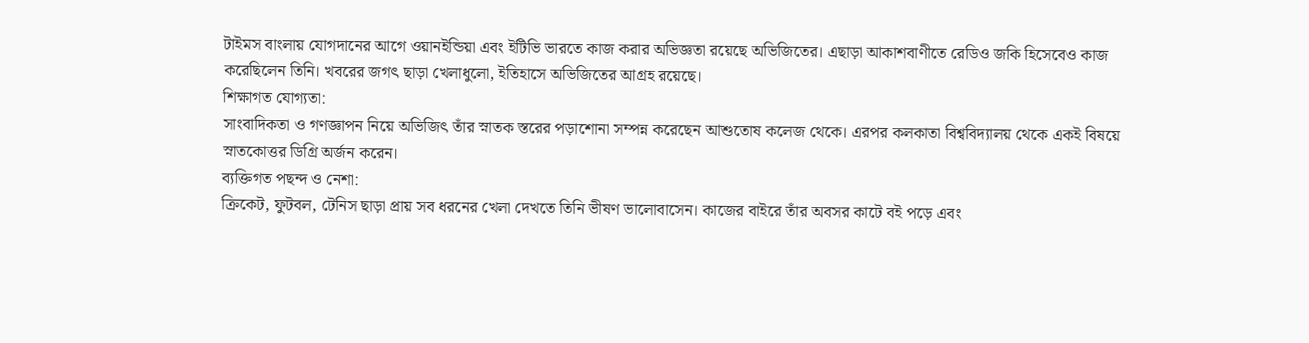টাইমস বাংলায় যোগদানের আগে ওয়ানইন্ডিয়া এবং ইটিভি ভারতে কাজ করার অভিজ্ঞতা রয়েছে অভিজিতের। এছাড়া আকাশবাণীতে রেডিও জকি হিসেবেও কাজ করেছিলেন তিনি। খবরের জগৎ ছাড়া খেলাধুলো, ইতিহাসে অভিজিতের আগ্রহ রয়েছে।
শিক্ষাগত যোগ্যতা:
সাংবাদিকতা ও গণজ্ঞাপন নিয়ে অভিজিৎ তাঁর স্নাতক স্তরের পড়াশোনা সম্পন্ন করেছেন আশুতোষ কলেজ থেকে। এরপর কলকাতা বিশ্ববিদ্যালয় থেকে একই বিষয়ে স্নাতকোত্তর ডিগ্রি অর্জন করেন।
ব্যক্তিগত পছন্দ ও নেশা:
ক্রিকেট, ফুটবল, টেনিস ছাড়া প্রায় সব ধরনের খেলা দেখতে তিনি ভীষণ ভালোবাসেন। কাজের বাইরে তাঁর অবসর কাটে বই পড়ে এবং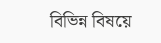বিভিন্ন বিষয়ে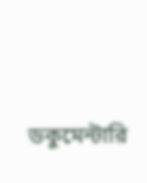ডকুমেন্টারি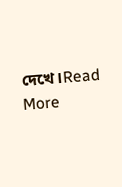দেখে।Read More